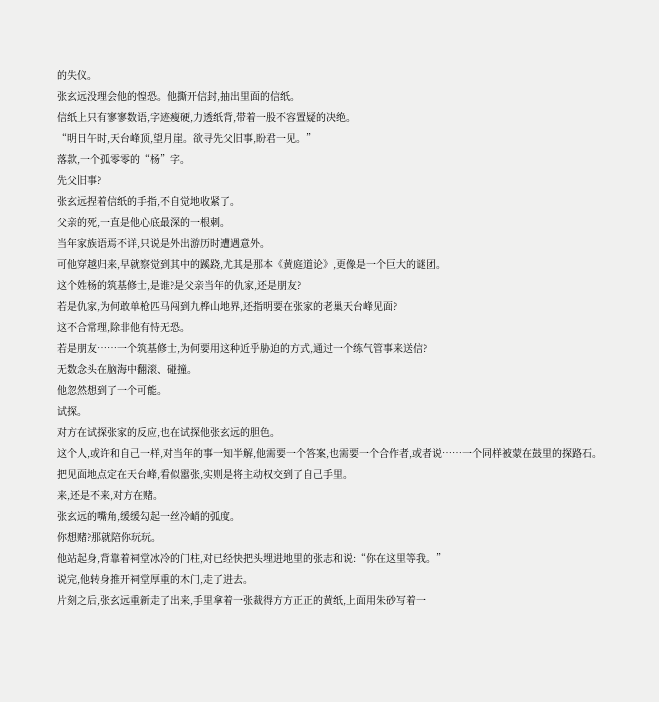的失仪。
张玄远没理会他的惶恐。他撕开信封,抽出里面的信纸。
信纸上只有寥寥数语,字迹瘦硬,力透纸背,带着一股不容置疑的决绝。
“明日午时,天台峰顶,望月崖。欲寻先父旧事,盼君一见。”
落款,一个孤零零的“杨”字。
先父旧事?
张玄远捏着信纸的手指,不自觉地收紧了。
父亲的死,一直是他心底最深的一根刺。
当年家族语焉不详,只说是外出游历时遭遇意外。
可他穿越归来,早就察觉到其中的蹊跷,尤其是那本《黄庭道论》,更像是一个巨大的谜团。
这个姓杨的筑基修士,是谁?是父亲当年的仇家,还是朋友?
若是仇家,为何敢单枪匹马闯到九桦山地界,还指明要在张家的老巢天台峰见面?
这不合常理,除非他有恃无恐。
若是朋友……一个筑基修士,为何要用这种近乎胁迫的方式,通过一个练气管事来送信?
无数念头在脑海中翻滚、碰撞。
他忽然想到了一个可能。
试探。
对方在试探张家的反应,也在试探他张玄远的胆色。
这个人,或许和自己一样,对当年的事一知半解,他需要一个答案,也需要一个合作者,或者说……一个同样被蒙在鼓里的探路石。
把见面地点定在天台峰,看似嚣张,实则是将主动权交到了自己手里。
来,还是不来,对方在赌。
张玄远的嘴角,缓缓勾起一丝冷峭的弧度。
你想赌?那就陪你玩玩。
他站起身,背靠着祠堂冰冷的门柱,对已经快把头埋进地里的张志和说:“你在这里等我。”
说完,他转身推开祠堂厚重的木门,走了进去。
片刻之后,张玄远重新走了出来,手里拿着一张裁得方方正正的黄纸,上面用朱砂写着一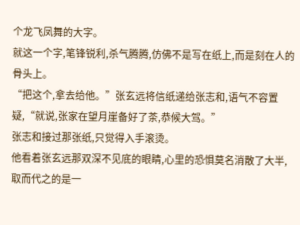个龙飞凤舞的大字。
就这一个字,笔锋锐利,杀气腾腾,仿佛不是写在纸上,而是刻在人的骨头上。
“把这个,拿去给他。”张玄远将信纸递给张志和,语气不容置疑,“就说,张家在望月崖备好了茶,恭候大驾。”
张志和接过那张纸,只觉得入手滚烫。
他看着张玄远那双深不见底的眼睛,心里的恐惧莫名消散了大半,取而代之的是一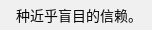种近乎盲目的信赖。